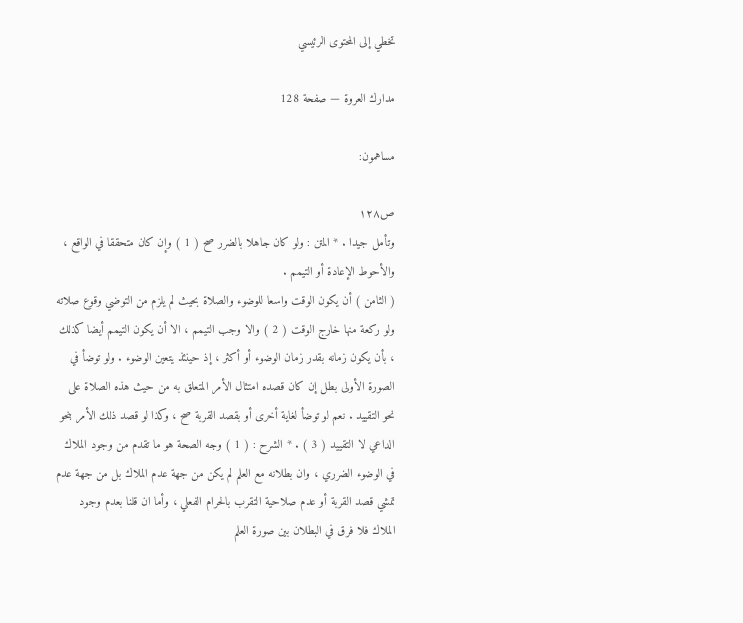تخطي إلى المحتوى الرئيسي

مدارك العروة — صفحة 128

مساهمون:

ص١٢٨
وتأمل جيدا . * المتن : ولو كان جاهلا بالضرر صح ( 1 ) وإن كان متحققا في الواقع ، والأحوط الإعادة أو التيمم .
( الثامن ) أن يكون الوقت واسعا للوضوء والصلاة بحيث لم يلزم من التوضي وقوع صلاته ولو ركعة منها خارج الوقت ( 2 ) والا وجب التيمم ، الا أن يكون التيمم أيضا كذلك ، بأن يكون زمانه بقدر زمان الوضوء أو أكثر ، إذ حينئذ يتعين الوضوء . ولو توضأ في الصورة الأولى بطل إن كان قصده امتثال الأمر المتعلق به من حيث هذه الصلاة على نحو التقييد . نعم لو توضأ لغاية أخرى أو بقصد القربة صح ، وكذا لو قصد ذلك الأمر بنحو الداعي لا التقييد ( 3 ) . * الشرح : ( 1 ) وجه الصحة هو ما تقدم من وجود الملاك في الوضوء الضرري ، وان بطلانه مع العلم لم يكن من جهة عدم الملاك بل من جهة عدم تمشي قصد القربة أو عدم صلاحية التقرب بالحرام الفعلي ، وأما ان قلنا بعدم وجود الملاك فلا فرق في البطلان بين صورة العلم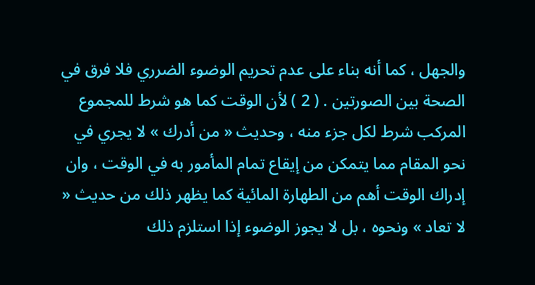والجهل ، كما أنه بناء على عدم تحريم الوضوء الضرري فلا فرق في الصحة بين الصورتين . ( 2 ) لأن الوقت كما هو شرط للمجموع المركب شرط لكل جزء منه ، وحديث « من أدرك » لا يجري في نحو المقام مما يتمكن من إيقاع تمام المأمور به في الوقت ، وان إدراك الوقت أهم من الطهارة المائية كما يظهر ذلك من حديث « لا تعاد » ونحوه ، بل لا يجوز الوضوء إذا استلزم ذلك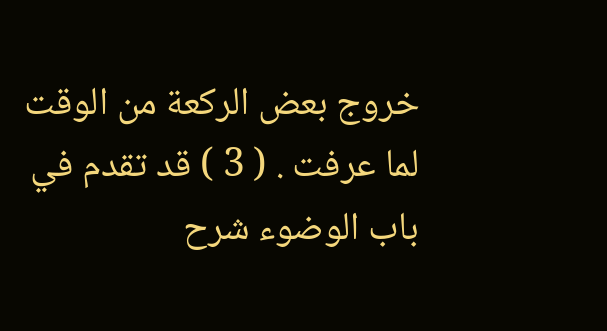خروج بعض الركعة من الوقت لما عرفت . ( 3 ) قد تقدم في باب الوضوء شرح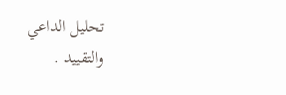تحليل الداعي والتقييد .